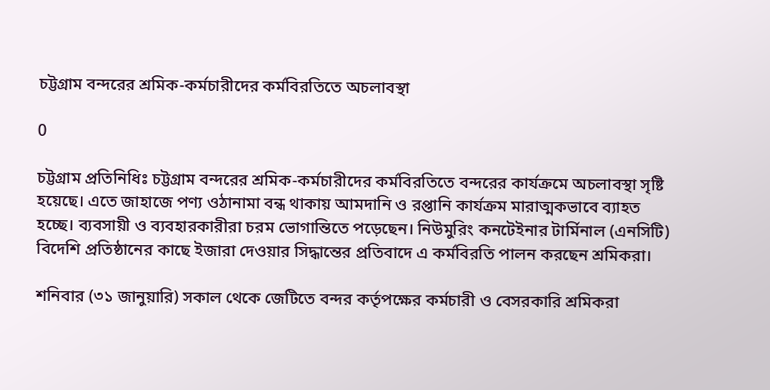চট্টগ্রাম বন্দরের শ্রমিক-কর্মচারীদের কর্মবিরতিতে অচলাবস্থা

0

চট্টগ্রাম প্রতিনিধিঃ চট্টগ্রাম বন্দরের শ্রমিক-কর্মচারীদের কর্মবিরতিতে বন্দরের কার্যক্রমে অচলাবস্থা সৃষ্টি হয়েছে। এতে জাহাজে পণ্য ওঠানামা বন্ধ থাকায় আমদানি ও রপ্তানি কার্যক্রম মারাত্মকভাবে ব্যাহত হচ্ছে। ব্যবসায়ী ও ব্যবহারকারীরা চরম ভোগান্তিতে পড়েছেন। নিউমুরিং কনটেইনার টার্মিনাল (এনসিটি) বিদেশি প্রতিষ্ঠানের কাছে ইজারা দেওয়ার সিদ্ধান্তের প্রতিবাদে এ কর্মবিরতি পালন করছেন শ্রমিকরা।

শনিবার (৩১ জানুয়ারি) সকাল থেকে জেটিতে বন্দর কর্তৃপক্ষের কর্মচারী ও বেসরকারি শ্রমিকরা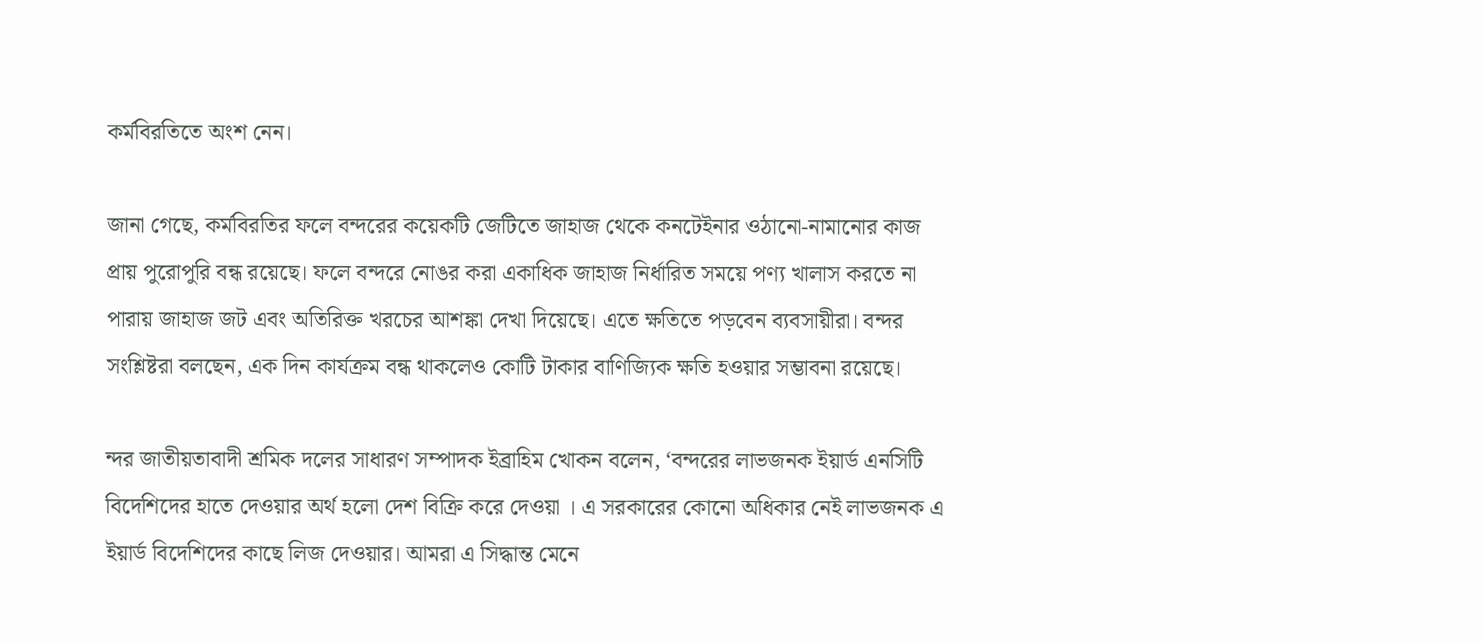কর্মবিরতিতে অংশ নেন।

জানা গেছে, কর্মবিরতির ফলে বন্দরের কয়েকটি জেটিতে জাহাজ থেকে কনটেইনার ওঠানো-নামানোর কাজ প্রায় পুরোপুরি বন্ধ রয়েছে। ফলে বন্দরে নোঙর করা একাধিক জাহাজ নির্ধারিত সময়ে পণ্য খালাস করতে না পারায় জাহাজ জট এবং অতিরিক্ত খরচের আশঙ্কা দেখা দিয়েছে। এতে ক্ষতিতে পড়বেন ব্যবসায়ীরা। বন্দর সংশ্লিষ্টরা বলছেন, এক দিন কার্যক্রম বন্ধ থাকলেও কোটি টাকার বাণিজ্যিক ক্ষতি হওয়ার সম্ভাবনা রয়েছে।

ন্দর জাতীয়তাবাদী শ্রমিক দলের সাধারণ সম্পাদক ইব্রাহিম খোকন বলেন, ‘বন্দরের লাভজনক ইয়ার্ড এনসিটি বিদেশিদের হাতে দেওয়ার অর্থ হলো দেশ বিক্রি করে দেওয়া । এ সরকারের কোনো অধিকার নেই লাভজনক এ ইয়ার্ড বিদেশিদের কাছে লিজ দেওয়ার। আমরা এ সিদ্ধান্ত মেনে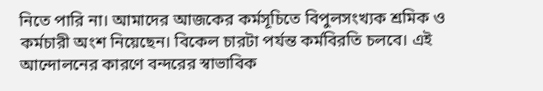নিতে পারি না। আমাদের আজকের কর্মসূচিতে বিপুলসংখ্যক শ্রমিক ও কর্মচারী অংশ নিয়েছেন। বিকেল চারটা পর্যন্ত কর্মবিরতি চলবে। এই আন্দোলনের কারণে বন্দরের স্বাভাবিক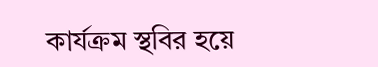কার্যক্রম স্থবির হয়ে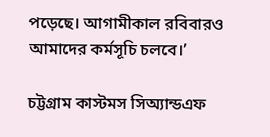পড়েছে। আগামীকাল রবিবারও আমাদের কর্মসূচি চলবে।’

চট্টগ্রাম কাস্টমস সিঅ্যান্ডএফ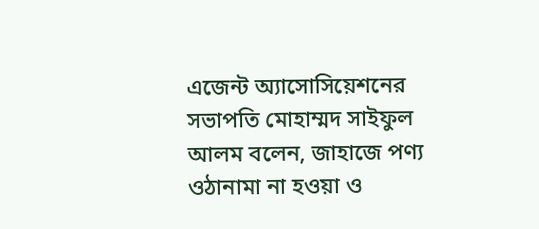এজেন্ট অ্যাসোসিয়েশনের সভাপতি মোহাম্মদ সাইফুল আলম বলেন, জাহাজে পণ্য ওঠানামা না হওয়া ও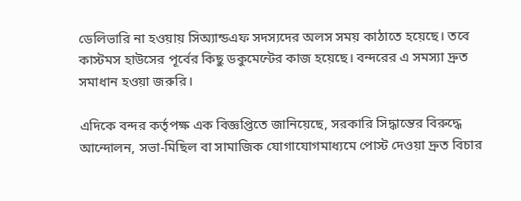ডেলিভারি না হওয়ায় সিঅ্যান্ডএফ সদস্যদের অলস সময় কাঠাতে হয়েছে। তবে কাস্টমস হাউসের পূর্বের কিছু ডকুমেন্টের কাজ হয়েছে। বন্দরের এ সমস্যা দ্রুত সমাধান হওয়া জরুরি।

এদিকে বন্দর কর্তৃপক্ষ এক বিজ্ঞপ্তিতে জানিয়েছে, সরকারি সিদ্ধান্তের বিরুদ্ধে আন্দোলন, সভা-মিছিল বা সামাজিক যোগাযোগমাধ্যমে পোস্ট দেওয়া দ্রুত বিচার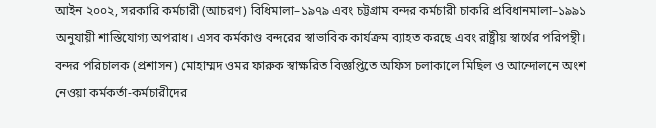আইন ২০০২, সরকারি কর্মচারী (আচরণ) বিধিমালা–১৯৭৯ এবং চট্টগ্রাম বন্দর কর্মচারী চাকরি প্রবিধানমালা–১৯৯১ অনুযায়ী শাস্তিযোগ্য অপরাধ। এসব কর্মকাণ্ড বন্দরের স্বাভাবিক কার্যক্রম ব্যাহত করছে এবং রাষ্ট্রীয় স্বার্থের পরিপন্থী। বন্দর পরিচালক (প্রশাসন) মোহাম্মদ ওমর ফারুক স্বাক্ষরিত বিজ্ঞপ্তিতে অফিস চলাকালে মিছিল ও আন্দোলনে অংশ নেওয়া কর্মকর্তা-কর্মচারীদের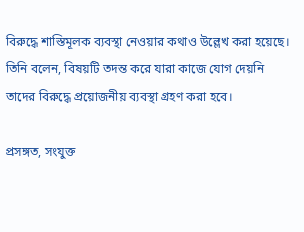বিরুদ্ধে শাস্তিমূলক ব্যবস্থা নেওয়ার কথাও উল্লেখ করা হয়েছে। তিনি বলেন, বিষয়টি তদন্ত করে যারা কাজে যোগ দেয়নি তাদের বিরুদ্ধে প্রয়োজনীয় ব্যবস্থা গ্রহণ করা হবে।

প্রসঙ্গত, সংযুক্ত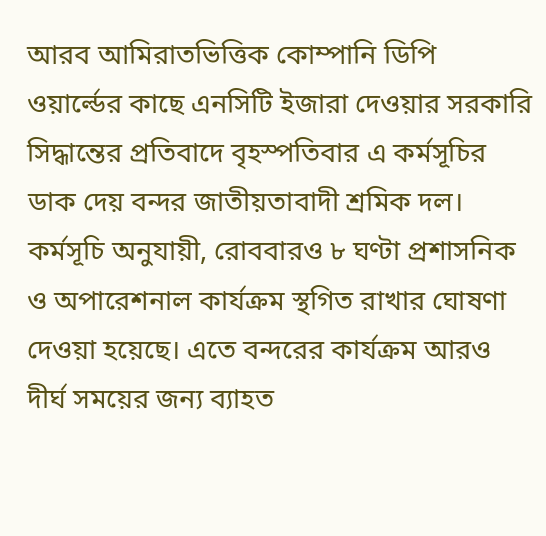আরব আমিরাতভিত্তিক কোম্পানি ডিপি ওয়ার্ল্ডের কাছে এনসিটি ইজারা দেওয়ার সরকারি সিদ্ধান্তের প্রতিবাদে বৃহস্পতিবার এ কর্মসূচির ডাক দেয় বন্দর জাতীয়তাবাদী শ্রমিক দল। কর্মসূচি অনুযায়ী, রোববারও ৮ ঘণ্টা প্রশাসনিক ও অপারেশনাল কার্যক্রম স্থগিত রাখার ঘোষণা দেওয়া হয়েছে। এতে বন্দরের কার্যক্রম আরও দীর্ঘ সময়ের জন্য ব্যাহত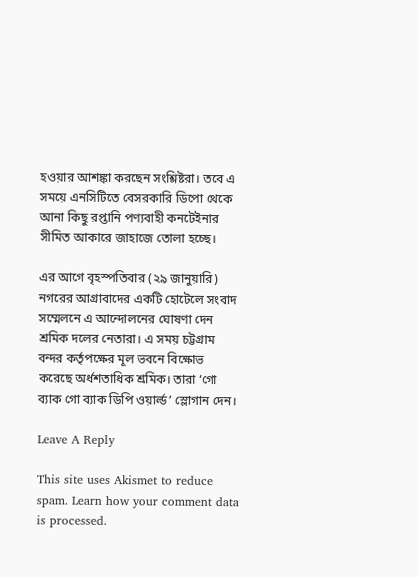হওয়ার আশঙ্কা করছেন সংশ্লিষ্টরা। তবে এ সময়ে এনসিটিতে বেসরকারি ডিপো থেকে আনা কিছু রপ্তানি পণ্যবাহী কনটেইনার সীমিত আকারে জাহাজে তোলা হচ্ছে।

এর আগে বৃহস্পতিবার (২৯ জানুয়ারি) নগরের আগ্রাবাদের একটি হোটেলে সংবাদ সম্মেলনে এ আন্দোলনের ঘোষণা দেন শ্রমিক দলের নেতারা। এ সময় চট্টগ্রাম বন্দর কর্তৃপক্ষের মূল ভবনে বিক্ষোভ করেছে অর্ধশতাধিক শ্রমিক। তারা ‘গো ব্যাক গো ব্যাক ডিপি ওয়ার্ল্ড’ স্লোগান দেন।

Leave A Reply

This site uses Akismet to reduce spam. Learn how your comment data is processed.